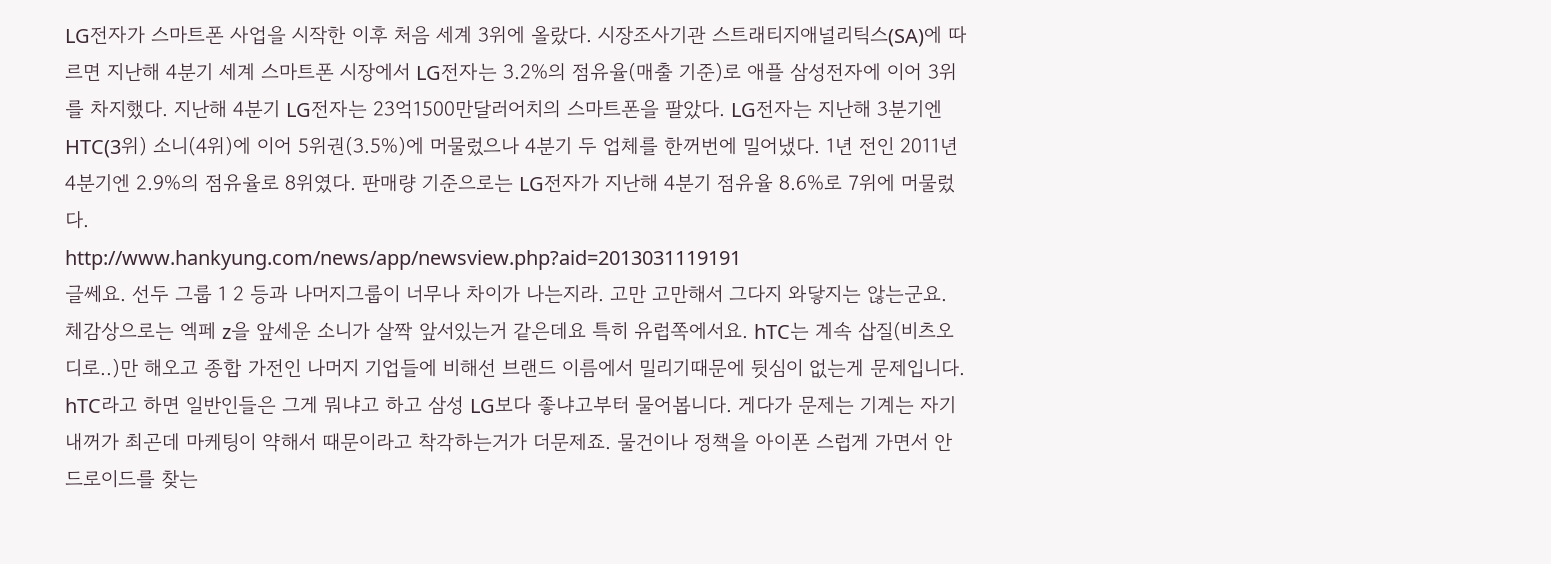LG전자가 스마트폰 사업을 시작한 이후 처음 세계 3위에 올랐다. 시장조사기관 스트래티지애널리틱스(SA)에 따르면 지난해 4분기 세계 스마트폰 시장에서 LG전자는 3.2%의 점유율(매출 기준)로 애플 삼성전자에 이어 3위를 차지했다. 지난해 4분기 LG전자는 23억1500만달러어치의 스마트폰을 팔았다. LG전자는 지난해 3분기엔 HTC(3위) 소니(4위)에 이어 5위권(3.5%)에 머물렀으나 4분기 두 업체를 한꺼번에 밀어냈다. 1년 전인 2011년 4분기엔 2.9%의 점유율로 8위였다. 판매량 기준으로는 LG전자가 지난해 4분기 점유율 8.6%로 7위에 머물렀다.
http://www.hankyung.com/news/app/newsview.php?aid=2013031119191
글쎄요. 선두 그룹 1 2 등과 나머지그룹이 너무나 차이가 나는지라. 고만 고만해서 그다지 와닿지는 않는군요. 체감상으로는 엑페 z을 앞세운 소니가 살짝 앞서있는거 같은데요 특히 유럽쪽에서요. hTC는 계속 삽질(비츠오디로..)만 해오고 종합 가전인 나머지 기업들에 비해선 브랜드 이름에서 밀리기때문에 뒷심이 없는게 문제입니다. hTC라고 하면 일반인들은 그게 뭐냐고 하고 삼성 LG보다 좋냐고부터 물어봅니다. 게다가 문제는 기계는 자기내꺼가 최곤데 마케팅이 약해서 때문이라고 착각하는거가 더문제죠. 물건이나 정책을 아이폰 스럽게 가면서 안드로이드를 찾는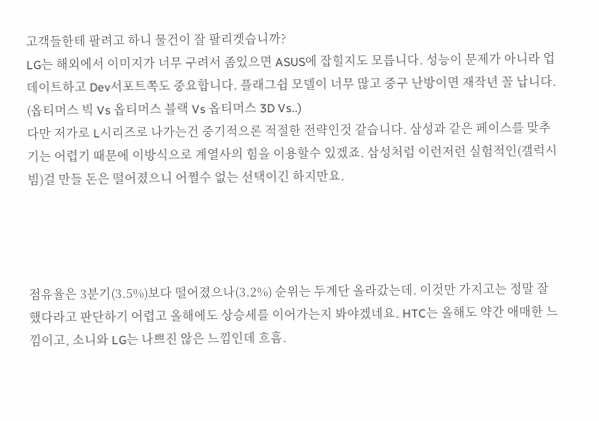고객들한테 팔려고 하니 물건이 잘 팔리겟습니까?
LG는 해외에서 이미지가 너무 구려서 좀있으면 ASUS에 잡힐지도 모릅니다. 성능이 문제가 아니라 업데이트하고 Dev서포트쪽도 중요합니다. 플래그쉽 모델이 너무 많고 중구 난방이면 재작년 꼴 납니다. (옵티머스 빅 Vs 옵티머스 블랙 Vs 옵티머스 3D Vs..)
다만 저가로 L시리즈로 나가는건 중기적으론 적절한 전략인것 같습니다. 삼성과 같은 페이스를 맞추기는 어렵기 때문에 이방식으로 계열사의 힘을 이용할수 있겠죠. 삼성처럼 이런저런 실험적인(갤럭시 빔)걸 만들 돈은 떨어졌으니 어쩔수 없는 선택이긴 하지만요.




점유율은 3분기(3.5%)보다 떨어졌으나(3.2%) 순위는 두계단 올라갔는데. 이것만 가지고는 정말 잘했다라고 판단하기 어렵고 올해에도 상승세를 이어가는지 봐야겠네요. HTC는 올해도 약간 애매한 느낌이고, 소니와 LG는 나쁘진 않은 느낌인데 흐흠.